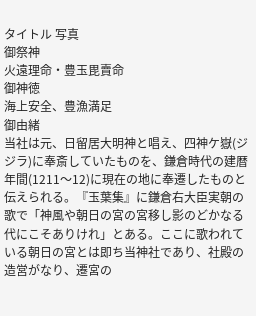タイトル 写真
御祭神
火遠理命・豊玉毘賣命
御神徳
海上安全、豊漁満足
御由緒
当社は元、日留居大明神と唱え、四神ケ嶽(ジジラ)に奉斎していたものを、鎌倉時代の建暦年間(1211〜12)に現在の地に奉遷したものと伝えられる。『玉葉集』に鎌倉右大臣実朝の歌で「神風や朝日の宮の宮移し影のどかなる代にこそありけれ」とある。ここに歌われている朝日の宮とは即ち当神社であり、社殿の造営がなり、遷宮の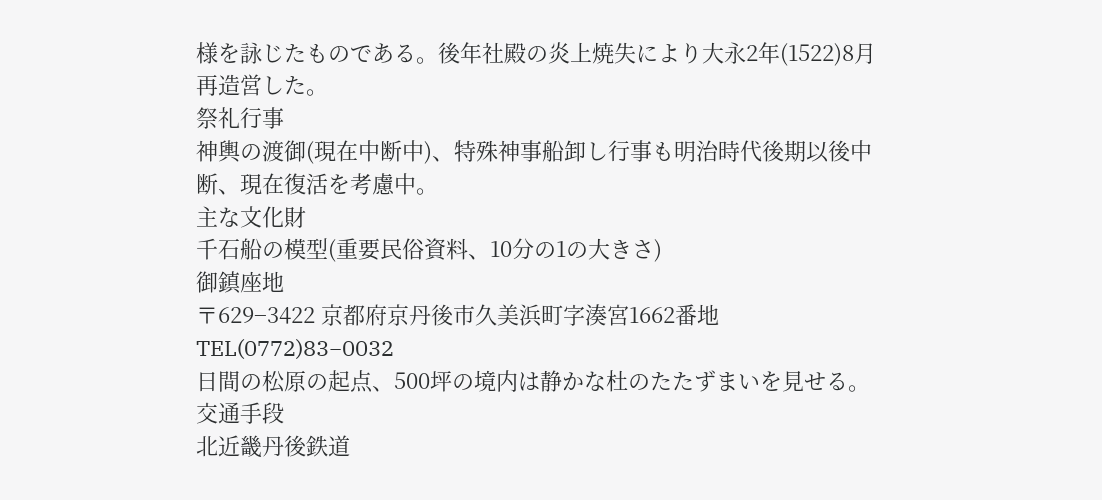様を詠じたものである。後年社殿の炎上焼失により大永2年(1522)8月再造営した。
祭礼行事
神輿の渡御(現在中断中)、特殊神事船卸し行事も明治時代後期以後中断、現在復活を考慮中。
主な文化財
千石船の模型(重要民俗資料、10分の1の大きさ)
御鎮座地
〒629−3422 京都府京丹後市久美浜町字湊宮1662番地
TEL(0772)83−0032
日間の松原の起点、500坪の境内は静かな杜のたたずまいを見せる。
交通手段
北近畿丹後鉄道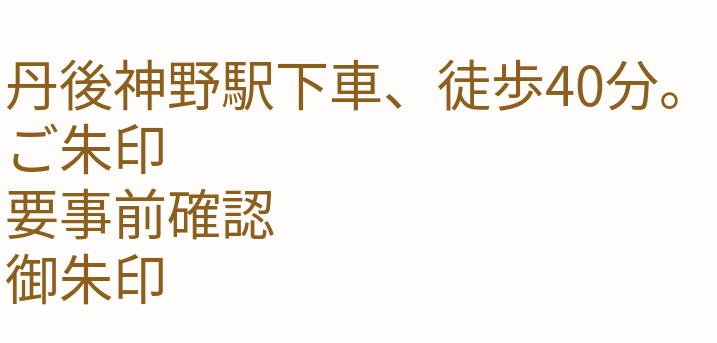丹後神野駅下車、徒歩40分。
ご朱印
要事前確認
御朱印